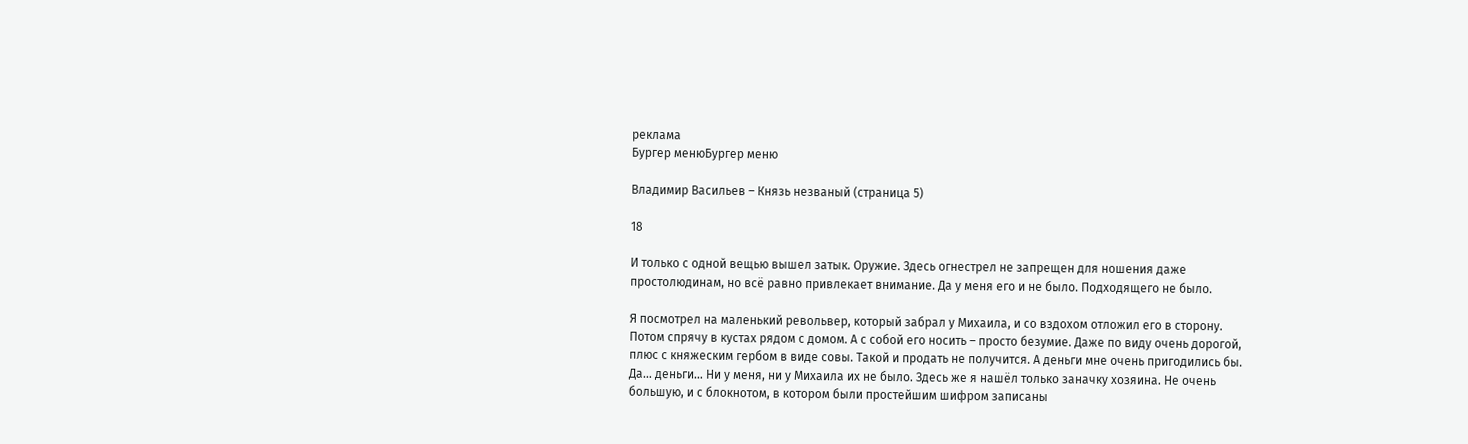реклама
Бургер менюБургер меню

Владимир Васильев – Князь незваный (страница 5)

18

И только с одной вещью вышел затык. Оружие. Здесь огнестрел не запрещен для ношения даже простолюдинам, но всё равно привлекает внимание. Да у меня его и не было. Подходящего не было.

Я посмотрел на маленький револьвер, который забрал у Михаила, и со вздохом отложил его в сторону. Потом спрячу в кустах рядом с домом. А с собой его носить – просто безумие. Даже по виду очень дорогой, плюс с княжеским гербом в виде совы. Такой и продать не получится. А деньги мне очень пригодились бы. Да… деньги… Ни у меня, ни у Михаила их не было. Здесь же я нашёл только заначку хозяина. Не очень большую, и с блокнотом, в котором были простейшим шифром записаны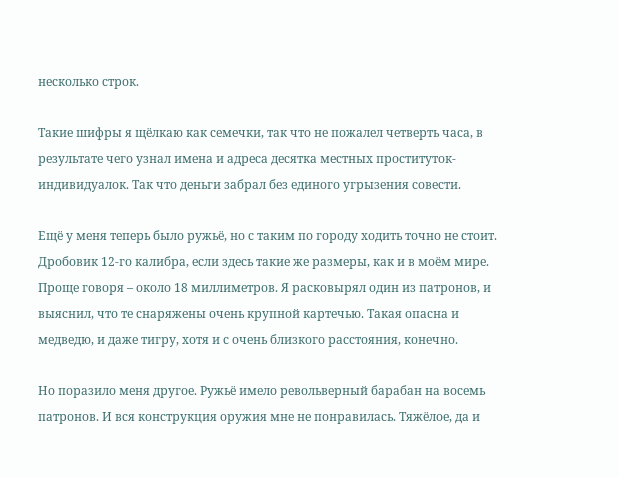несколько строк.

Такие шифры я щёлкаю как семечки, так что не пожалел четверть часа, в результате чего узнал имена и адреса десятка местных проституток-индивидуалок. Так что деньги забрал без единого угрызения совести.

Ещё у меня теперь было ружьё, но с таким по городу ходить точно не стоит. Дробовик 12-го калибра, если здесь такие же размеры, как и в моём мире. Проще говоря – около 18 миллиметров. Я расковырял один из патронов, и выяснил, что те снаряжены очень крупной картечью. Такая опасна и медведю, и даже тигру, хотя и с очень близкого расстояния, конечно.

Но поразило меня другое. Ружьё имело револьверный барабан на восемь патронов. И вся конструкция оружия мне не понравилась. Тяжёлое, да и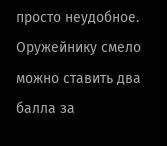просто неудобное. Оружейнику смело можно ставить два балла за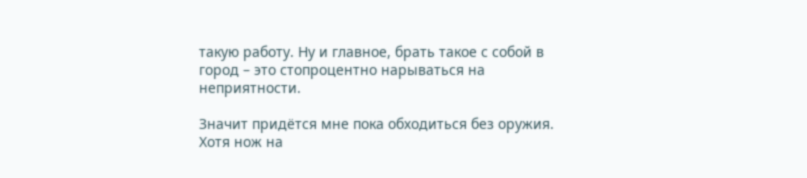такую работу. Ну и главное, брать такое с собой в город – это стопроцентно нарываться на неприятности.

Значит придётся мне пока обходиться без оружия. Хотя нож на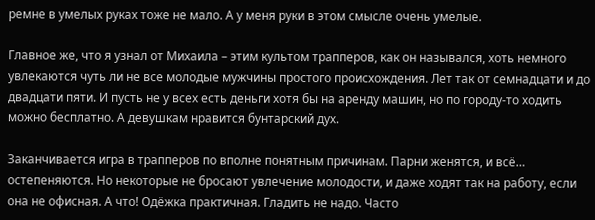ремне в умелых руках тоже не мало. А у меня руки в этом смысле очень умелые.

Главное же, что я узнал от Михаила – этим культом трапперов, как он назывался, хоть немного увлекаются чуть ли не все молодые мужчины простого происхождения. Лет так от семнадцати и до двадцати пяти. И пусть не у всех есть деньги хотя бы на аренду машин, но по городу-то ходить можно бесплатно. А девушкам нравится бунтарский дух.

Заканчивается игра в трапперов по вполне понятным причинам. Парни женятся, и всё… остепеняются. Но некоторые не бросают увлечение молодости, и даже ходят так на работу, если она не офисная. А что! Одёжка практичная. Гладить не надо. Часто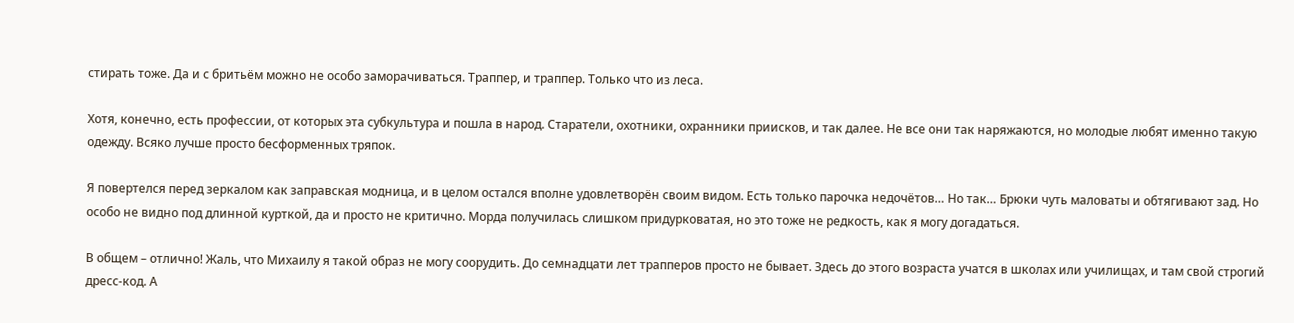стирать тоже. Да и с бритьём можно не особо заморачиваться. Траппер, и траппер. Только что из леса.

Хотя, конечно, есть профессии, от которых эта субкультура и пошла в народ. Старатели, охотники, охранники приисков, и так далее. Не все они так наряжаются, но молодые любят именно такую одежду. Всяко лучше просто бесформенных тряпок.

Я повертелся перед зеркалом как заправская модница, и в целом остался вполне удовлетворён своим видом. Есть только парочка недочётов… Но так… Брюки чуть маловаты и обтягивают зад. Но особо не видно под длинной курткой, да и просто не критично. Морда получилась слишком придурковатая, но это тоже не редкость, как я могу догадаться.

В общем – отлично! Жаль, что Михаилу я такой образ не могу соорудить. До семнадцати лет трапперов просто не бывает. Здесь до этого возраста учатся в школах или училищах, и там свой строгий дресс-код. А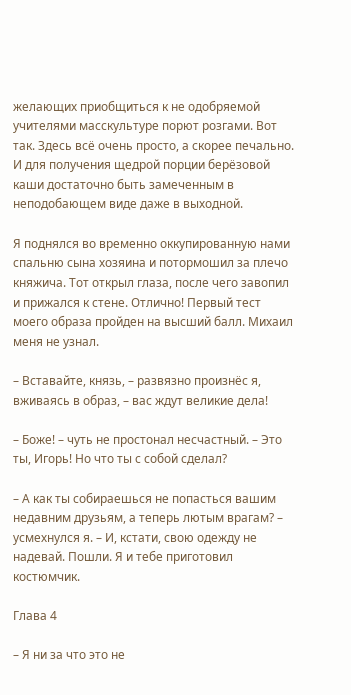желающих приобщиться к не одобряемой учителями масскультуре порют розгами. Вот так. Здесь всё очень просто, а скорее печально. И для получения щедрой порции берёзовой каши достаточно быть замеченным в неподобающем виде даже в выходной.

Я поднялся во временно оккупированную нами спальню сына хозяина и потормошил за плечо княжича. Тот открыл глаза, после чего завопил и прижался к стене. Отлично! Первый тест моего образа пройден на высший балл. Михаил меня не узнал.

– Вставайте, князь, – развязно произнёс я, вживаясь в образ, – вас ждут великие дела!

– Боже! – чуть не простонал несчастный. – Это ты, Игорь! Но что ты с собой сделал?

– А как ты собираешься не попасться вашим недавним друзьям, а теперь лютым врагам? – усмехнулся я. – И, кстати, свою одежду не надевай. Пошли. Я и тебе приготовил костюмчик.

Глава 4

– Я ни за что это не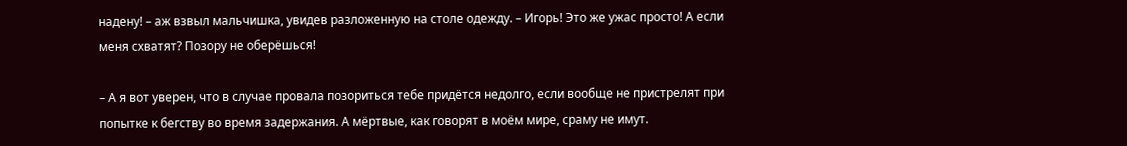надену! – аж взвыл мальчишка, увидев разложенную на столе одежду. – Игорь! Это же ужас просто! А если меня схватят? Позору не оберёшься!

– А я вот уверен, что в случае провала позориться тебе придётся недолго, если вообще не пристрелят при попытке к бегству во время задержания. А мёртвые, как говорят в моём мире, сраму не имут.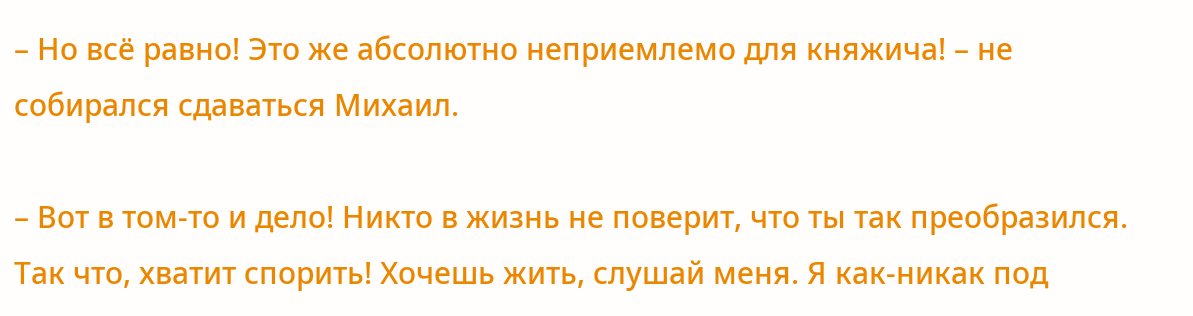– Но всё равно! Это же абсолютно неприемлемо для княжича! – не собирался сдаваться Михаил.

– Вот в том-то и дело! Никто в жизнь не поверит, что ты так преобразился. Так что, хватит спорить! Хочешь жить, слушай меня. Я как-никак под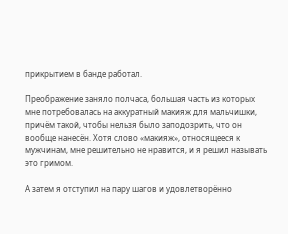прикрытием в банде работал.

Преображение заняло полчаса, большая часть из которых мне потребовалась на аккуратный макияж для мальчишки, причём такой, чтобы нельзя было заподозрить, что он вообще нанесён. Хотя слово «макияж», относящееся к мужчинам, мне решительно не нравится, и я решил называть это гримом.

А затем я отступил на пару шагов и удовлетворённо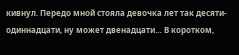кивнул. Передо мной стояла девочка лет так десяти-одиннадцати, ну может двенадцати… В коротком,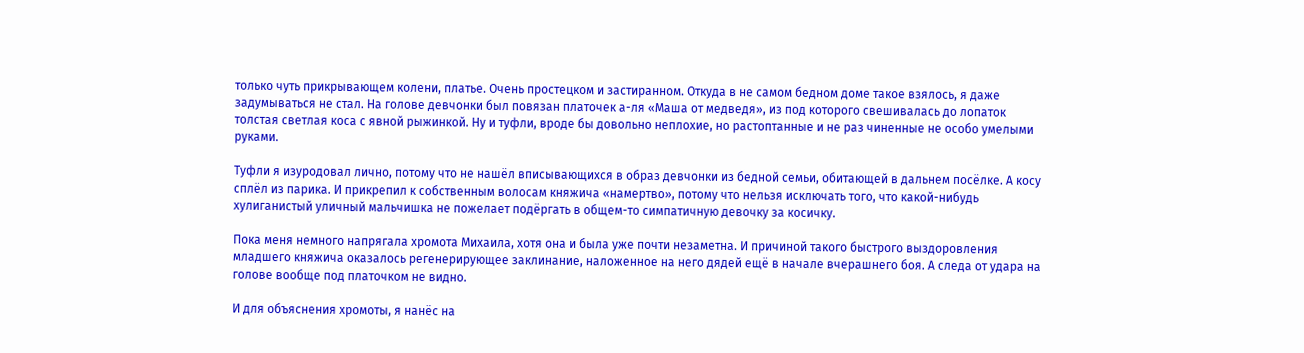только чуть прикрывающем колени, платье. Очень простецком и застиранном. Откуда в не самом бедном доме такое взялось, я даже задумываться не стал. На голове девчонки был повязан платочек а-ля «Маша от медведя», из под которого свешивалась до лопаток толстая светлая коса с явной рыжинкой. Ну и туфли, вроде бы довольно неплохие, но растоптанные и не раз чиненные не особо умелыми руками.

Туфли я изуродовал лично, потому что не нашёл вписывающихся в образ девчонки из бедной семьи, обитающей в дальнем посёлке. А косу сплёл из парика. И прикрепил к собственным волосам княжича «намертво», потому что нельзя исключать того, что какой-нибудь хулиганистый уличный мальчишка не пожелает подёргать в общем-то симпатичную девочку за косичку.

Пока меня немного напрягала хромота Михаила, хотя она и была уже почти незаметна. И причиной такого быстрого выздоровления младшего княжича оказалось регенерирующее заклинание, наложенное на него дядей ещё в начале вчерашнего боя. А следа от удара на голове вообще под платочком не видно.

И для объяснения хромоты, я нанёс на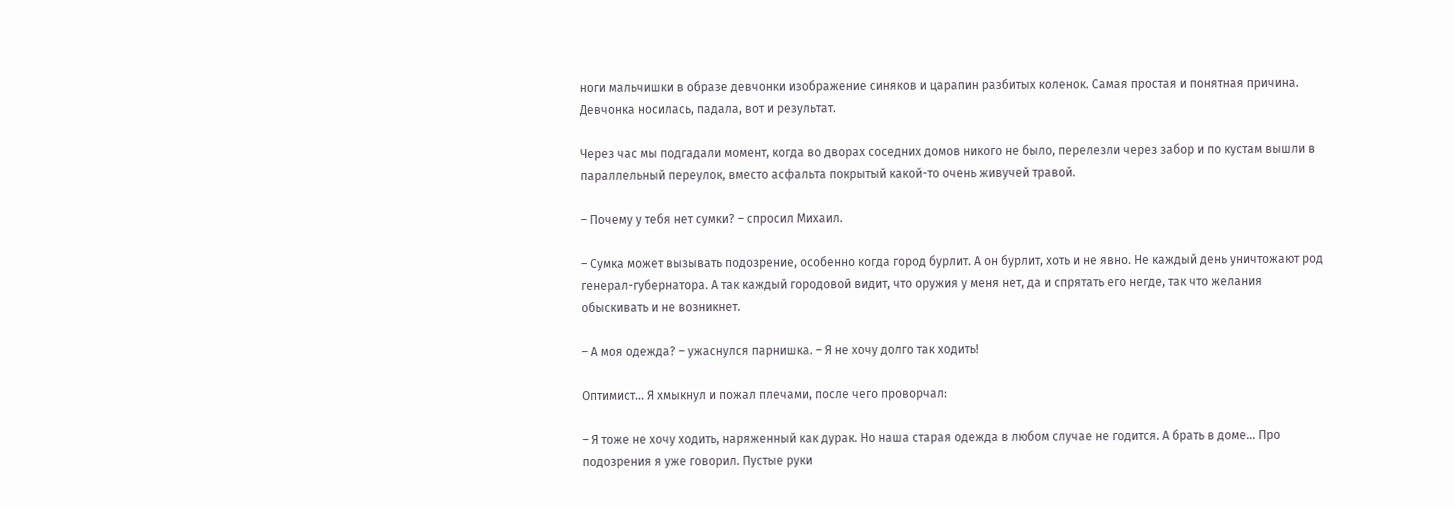ноги мальчишки в образе девчонки изображение синяков и царапин разбитых коленок. Самая простая и понятная причина. Девчонка носилась, падала, вот и результат.

Через час мы подгадали момент, когда во дворах соседних домов никого не было, перелезли через забор и по кустам вышли в параллельный переулок, вместо асфальта покрытый какой-то очень живучей травой.

– Почему у тебя нет сумки? – спросил Михаил.

– Сумка может вызывать подозрение, особенно когда город бурлит. А он бурлит, хоть и не явно. Не каждый день уничтожают род генерал-губернатора. А так каждый городовой видит, что оружия у меня нет, да и спрятать его негде, так что желания обыскивать и не возникнет.

– А моя одежда? – ужаснулся парнишка. – Я не хочу долго так ходить!

Оптимист… Я хмыкнул и пожал плечами, после чего проворчал:

– Я тоже не хочу ходить, наряженный как дурак. Но наша старая одежда в любом случае не годится. А брать в доме… Про подозрения я уже говорил. Пустые руки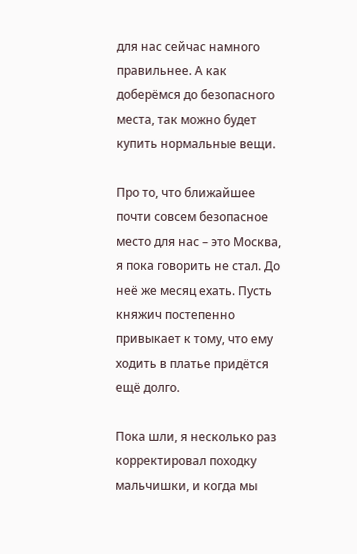для нас сейчас намного правильнее. А как доберёмся до безопасного места, так можно будет купить нормальные вещи.

Про то, что ближайшее почти совсем безопасное место для нас – это Москва, я пока говорить не стал. До неё же месяц ехать. Пусть княжич постепенно привыкает к тому, что ему ходить в платье придётся ещё долго.

Пока шли, я несколько раз корректировал походку мальчишки, и когда мы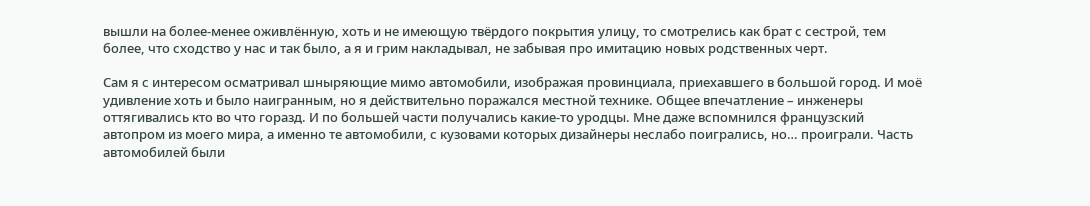вышли на более-менее оживлённую, хоть и не имеющую твёрдого покрытия улицу, то смотрелись как брат с сестрой, тем более, что сходство у нас и так было, а я и грим накладывал, не забывая про имитацию новых родственных черт.

Сам я с интересом осматривал шныряющие мимо автомобили, изображая провинциала, приехавшего в большой город. И моё удивление хоть и было наигранным, но я действительно поражался местной технике. Общее впечатление – инженеры оттягивались кто во что горазд. И по большей части получались какие-то уродцы. Мне даже вспомнился французский автопром из моего мира, а именно те автомобили, с кузовами которых дизайнеры неслабо поигрались, но… проиграли. Часть автомобилей были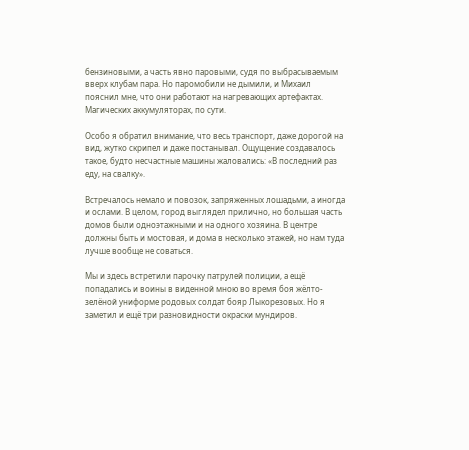бензиновыми, а часть явно паровыми, судя по выбрасываемым вверх клубам пара. Но паромобили не дымили, и Михаил пояснил мне, что они работают на нагревающих артефактах. Магических аккумуляторах, по сути.

Особо я обратил внимание, что весь транспорт, даже дорогой на вид, жутко скрипел и даже постанывал. Ощущение создавалось такое, будто несчастные машины жаловались: «В последний раз еду, на свалку».

Встречалось немало и повозок, запряженных лошадьми, а иногда и ослами. В целом, город выглядел прилично, но большая часть домов были одноэтажными и на одного хозяина. В центре должны быть и мостовая, и дома в несколько этажей, но нам туда лучше вообще не соваться.

Мы и здесь встретили парочку патрулей полиции, а ещё попадались и воины в виденной мною во время боя жёлто-зелёной униформе родовых солдат бояр Лыкорезовых. Но я заметил и ещё три разновидности окраски мундиров.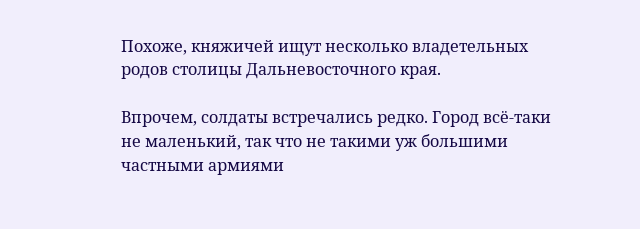Похоже, княжичей ищут несколько владетельных родов столицы Дальневосточного края.

Впрочем, солдаты встречались редко. Город всё-таки не маленький, так что не такими уж большими частными армиями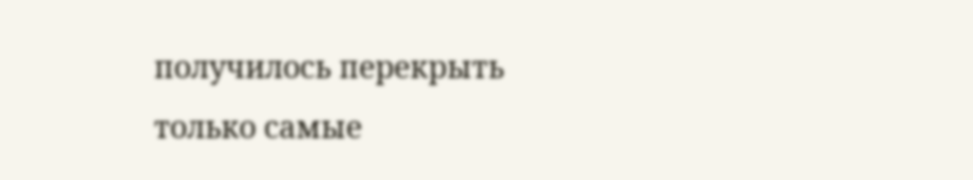получилось перекрыть только самые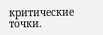критические точки.